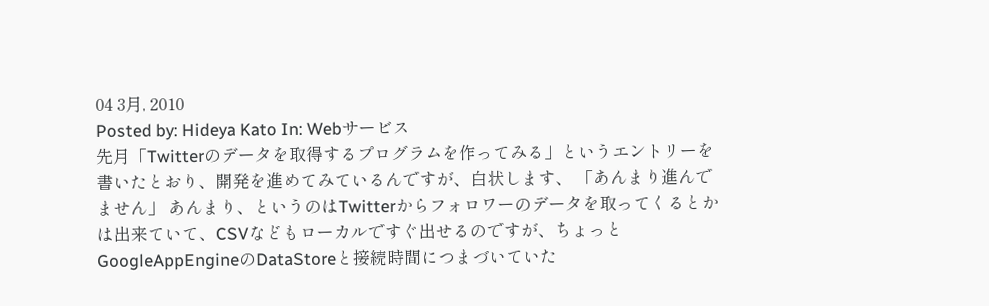04 3月, 2010
Posted by: Hideya Kato In: Webサービス
先月「Twitterのデータを取得するプログラムを作ってみる」というエントリーを書いたとおり、開発を進めてみているんですが、白状します、 「あんまり進んでません」 あんまり、というのはTwitterからフォロワーのデータを取ってくるとかは出来ていて、CSVなどもローカルですぐ出せるのですが、ちょっとGoogleAppEngineのDataStoreと接続時間につまづいていた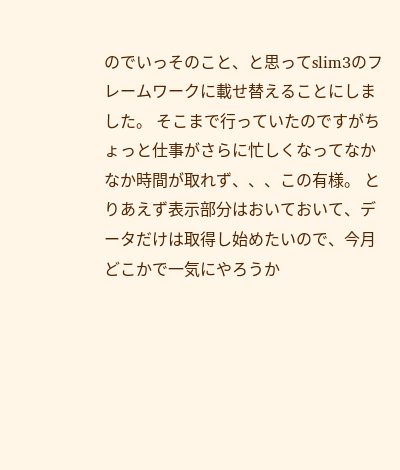のでいっそのこと、と思ってslim3のフレームワークに載せ替えることにしました。 そこまで行っていたのですがちょっと仕事がさらに忙しくなってなかなか時間が取れず、、、この有様。 とりあえず表示部分はおいておいて、データだけは取得し始めたいので、今月どこかで一気にやろうか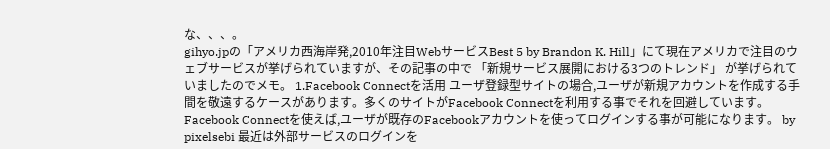な、、、。
gihyo.jpの「アメリカ西海岸発,2010年注目WebサービスBest 5 by Brandon K. Hill」にて現在アメリカで注目のウェブサービスが挙げられていますが、その記事の中で 「新規サービス展開における3つのトレンド」 が挙げられていましたのでメモ。 1.Facebook Connectを活用 ユーザ登録型サイトの場合,ユーザが新規アカウントを作成する手間を敬遠するケースがあります。多くのサイトがFacebook Connectを利用する事でそれを回避しています。Facebook Connectを使えば,ユーザが既存のFacebookアカウントを使ってログインする事が可能になります。 by pixelsebi 最近は外部サービスのログインを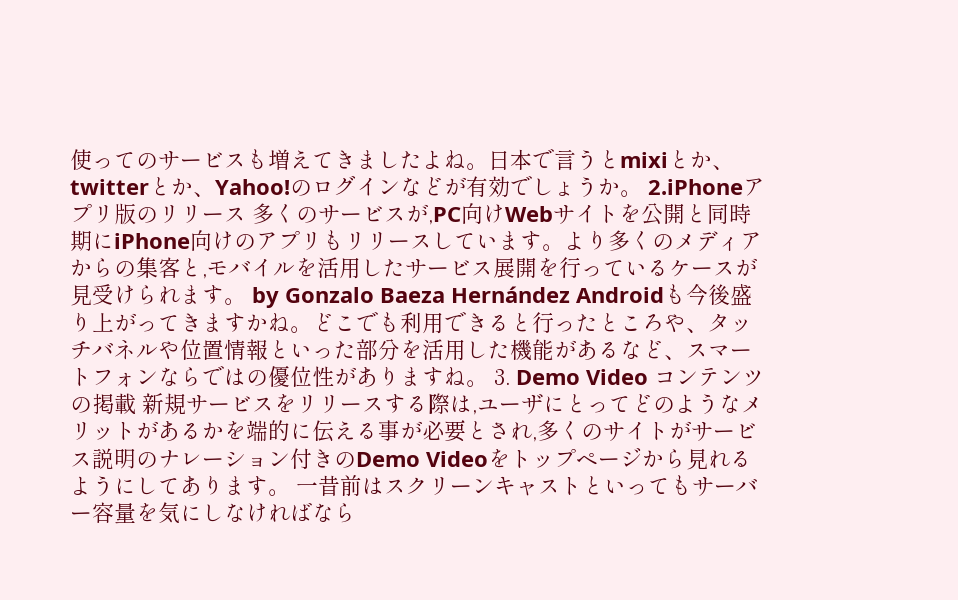使ってのサービスも増えてきましたよね。日本で言うとmixiとか、twitterとか、Yahoo!のログインなどが有効でしょうか。 2.iPhoneアプリ版のリリース 多くのサービスが,PC向けWebサイトを公開と同時期にiPhone向けのアプリもリリースしています。より多くのメディアからの集客と,モバイルを活用したサービス展開を行っているケースが見受けられます。 by Gonzalo Baeza Hernández Androidも今後盛り上がってきますかね。どこでも利用できると行ったところや、タッチバネルや位置情報といった部分を活用した機能があるなど、スマートフォンならではの優位性がありますね。 3. Demo Video コンテンツの掲載 新規サービスをリリースする際は,ユーザにとってどのようなメリットがあるかを端的に伝える事が必要とされ,多くのサイトがサービス説明のナレーション付きのDemo Videoをトップページから見れるようにしてあります。 一昔前はスクリーンキャストといってもサーバー容量を気にしなければなら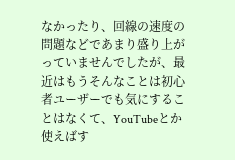なかったり、回線の速度の問題などであまり盛り上がっていませんでしたが、最近はもうそんなことは初心者ユーザーでも気にすることはなくて、YouTubeとか使えばす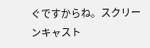ぐですからね。スクリーンキャスト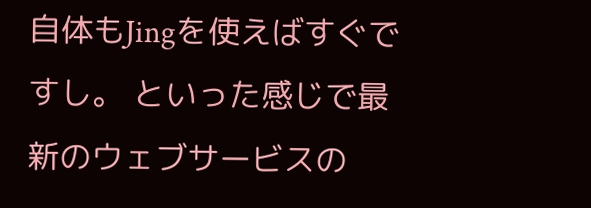自体もJingを使えばすぐですし。 といった感じで最新のウェブサービスの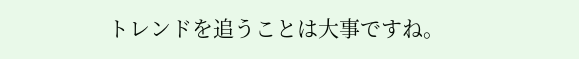トレンドを追うことは大事ですね。